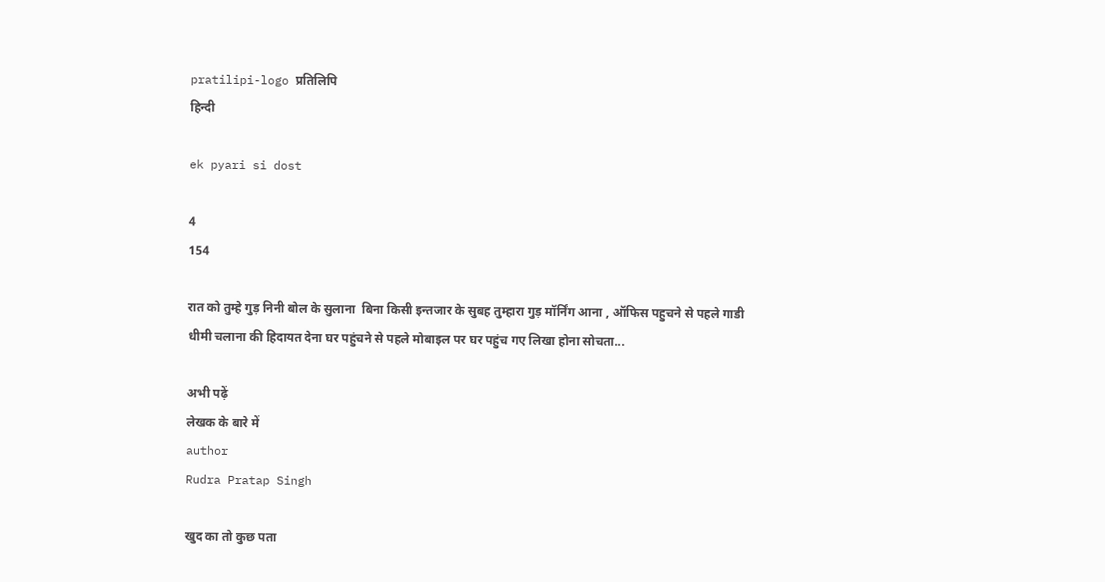pratilipi-logo प्रतिलिपि
हिन्दी

ek pyari si dost

4
154

रात को तुम्हे गुड़ निनी बोल के सुलाना  बिना किसी इन्तजार के सुबह तुम्हारा गुड़ मॉर्निंग आना , ऑफिस पहुचने से पहले गाडी धीमी चलाना की हिदायत देना घर पहुंचने से पहले मोबाइल पर घर पहुंच गए लिखा होना सोचता...

अभी पढ़ें
लेखक के बारे में
author
Rudra Pratap Singh

खुद का तो कुछ पता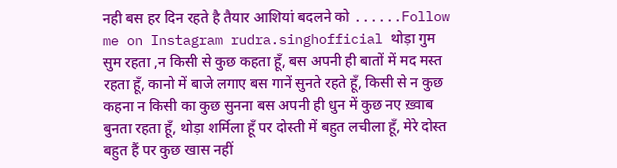नही बस हर दिन रहते है तैयार आशियां बदलने को ......Follow me on Instagram rudra.singhofficial थोड़ा गुम सुम रहता ,न किसी से कुछ कहता हूँ, बस अपनी ही बातों में मद मस्त रहता हूँ, कानो में बाजे लगाए बस गानें सुनते रहते हूँ, किसी से न कुछ कहना न किसी का कुछ सुनना बस अपनी ही धुन में कुछ नए ख़्वाब बुनता रहता हूँ, थोड़ा शर्मिला हूँ पर दोस्ती में बहुत लचीला हूँ, मेरे दोस्त बहुत हैं पर कुछ खास नहीं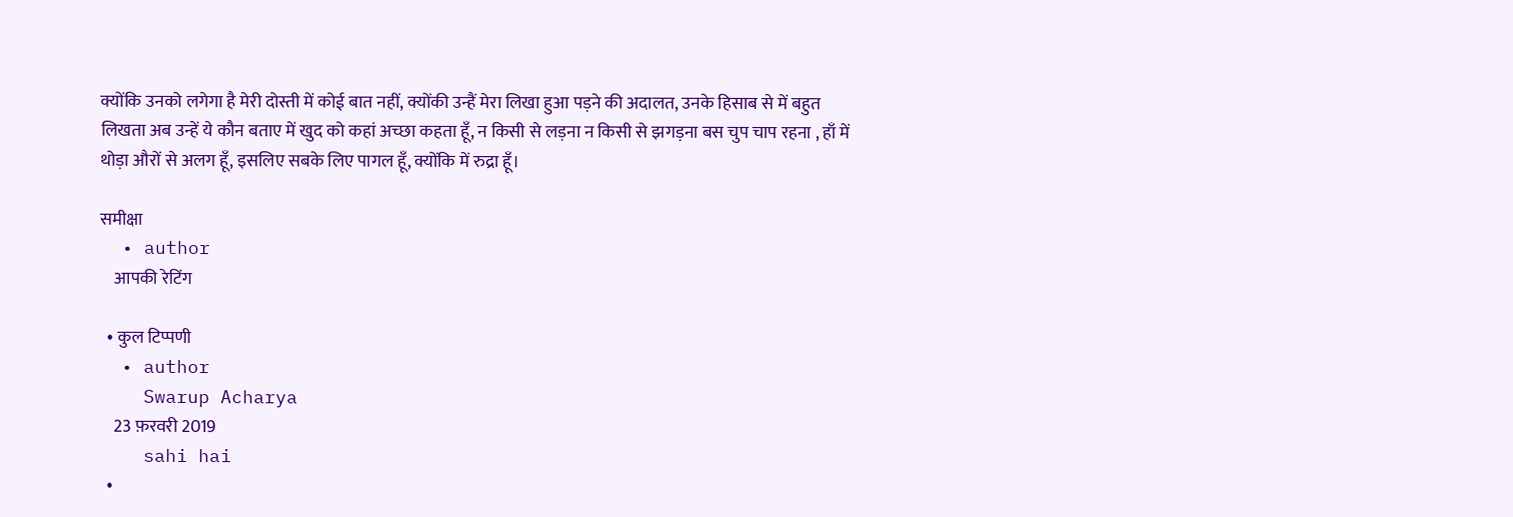क्योंकि उनको लगेगा है मेरी दोस्ती में कोई बात नहीं, क्योंकी उन्हैं मेरा लिखा हुआ पड़ने की अदालत, उनके हिसाब से में बहुत लिखता अब उन्हें ये कौन बताए में खुद को कहां अच्छा कहता हूँ, न किसी से लड़ना न किसी से झगड़ना बस चुप चाप रहना , हाँ में थोड़ा औरों से अलग हूँ, इसलिए सबके लिए पागल हूँ, क्योंकि में रुद्रा हूँ।

समीक्षा
  • author
    आपकी रेटिंग

  • कुल टिप्पणी
  • author
    Swarup Acharya
    23 फ़रवरी 2019
    sahi hai
  •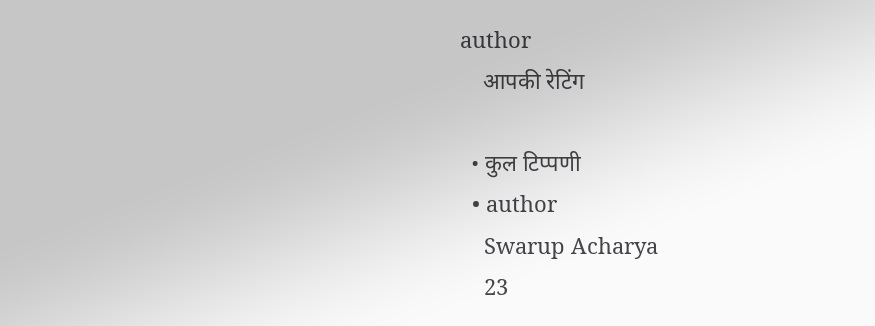author
    आपकी रेटिंग

  • कुल टिप्पणी
  • author
    Swarup Acharya
    23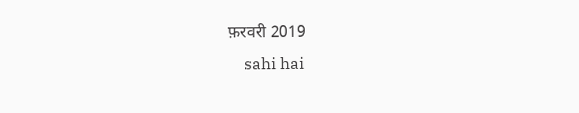फ़रवरी 2019
    sahi hai